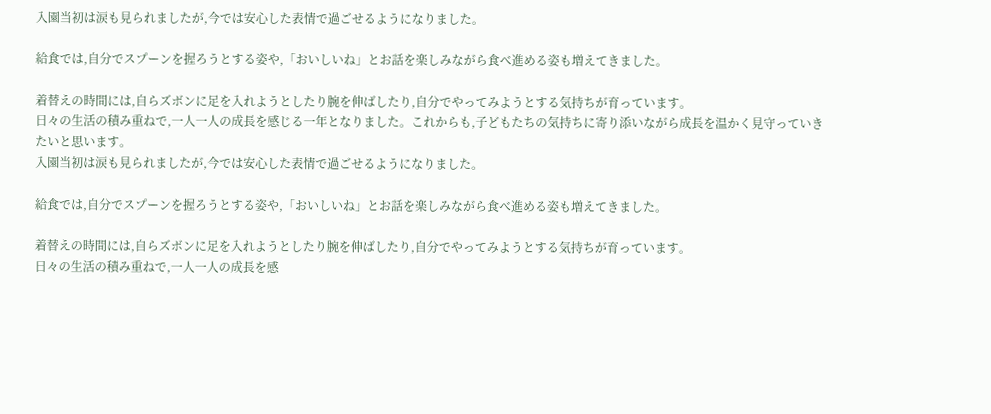入園当初は涙も見られましたが,今では安心した表情で過ごせるようになりました。

給食では,自分でスプーンを握ろうとする姿や,「おいしいね」とお話を楽しみながら食べ進める姿も増えてきました。

着替えの時間には,自らズボンに足を入れようとしたり腕を伸ばしたり,自分でやってみようとする気持ちが育っています。
日々の生活の積み重ねで,一人一人の成長を感じる一年となりました。これからも,子どもたちの気持ちに寄り添いながら成長を温かく見守っていきたいと思います。
入園当初は涙も見られましたが,今では安心した表情で過ごせるようになりました。

給食では,自分でスプーンを握ろうとする姿や,「おいしいね」とお話を楽しみながら食べ進める姿も増えてきました。

着替えの時間には,自らズボンに足を入れようとしたり腕を伸ばしたり,自分でやってみようとする気持ちが育っています。
日々の生活の積み重ねで,一人一人の成長を感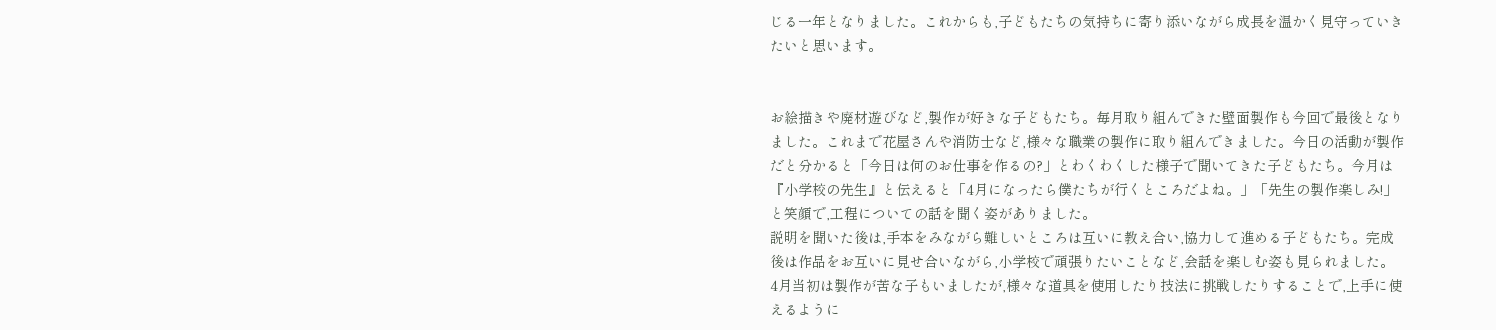じる一年となりました。これからも,子どもたちの気持ちに寄り添いながら成長を温かく見守っていきたいと思います。


お絵描きや廃材遊びなど,製作が好きな子どもたち。毎月取り組んできた壁面製作も今回で最後となりました。これまで花屋さんや消防士など,様々な職業の製作に取り組んできました。今日の活動が製作だと分かると「今日は何のお仕事を作るの?」とわくわくした様子で聞いてきた子どもたち。今月は『小学校の先生』と伝えると「4月になったら僕たちが行くところだよね。」「先生の製作楽しみ!」と笑顔で,工程についての話を聞く姿がありました。
説明を聞いた後は,手本をみながら難しいところは互いに教え合い,協力して進める子どもたち。完成後は作品をお互いに見せ合いながら,小学校で頑張りたいことなど,会話を楽しむ姿も見られました。
4月当初は製作が苦な子もいましたが,様々な道具を使用したり技法に挑戦したりすることで,上手に使えるように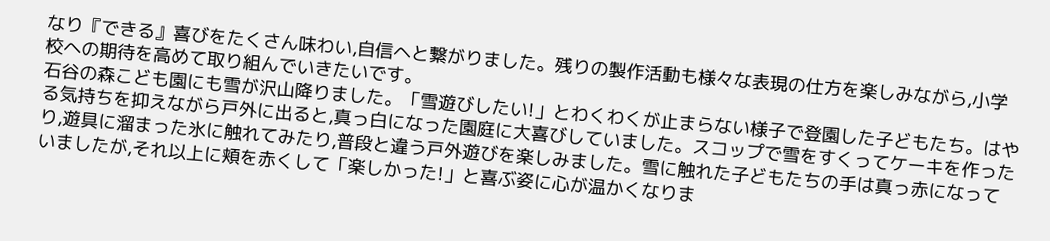なり『できる』喜びをたくさん味わい,自信へと繋がりました。残りの製作活動も様々な表現の仕方を楽しみながら,小学校への期待を高めて取り組んでいきたいです。
石谷の森こども園にも雪が沢山降りました。「雪遊びしたい!」とわくわくが止まらない様子で登園した子どもたち。はやる気持ちを抑えながら戸外に出ると,真っ白になった園庭に大喜びしていました。スコップで雪をすくってケーキを作ったり,遊具に溜まった氷に触れてみたり,普段と違う戸外遊びを楽しみました。雪に触れた子どもたちの手は真っ赤になっていましたが,それ以上に頬を赤くして「楽しかった!」と喜ぶ姿に心が温かくなりま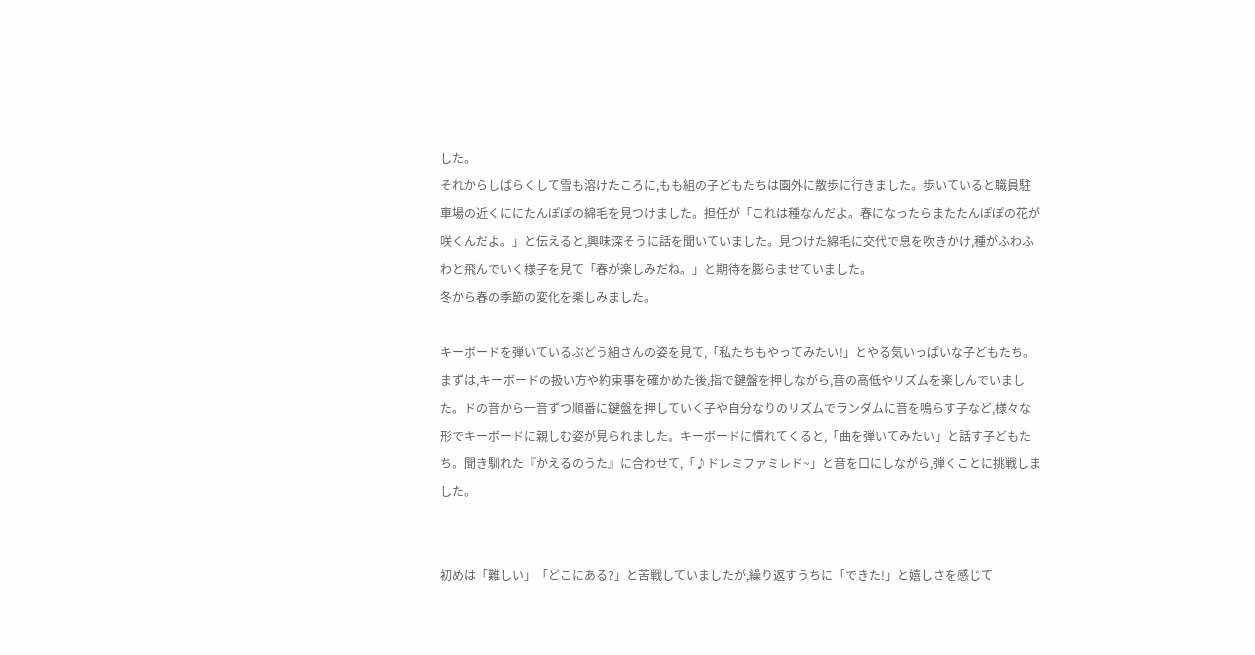した。
それからしばらくして雪も溶けたころに,もも組の子どもたちは園外に散歩に行きました。歩いていると職員駐車場の近くににたんぽぽの綿毛を見つけました。担任が「これは種なんだよ。春になったらまたたんぽぽの花が咲くんだよ。」と伝えると,興味深そうに話を聞いていました。見つけた綿毛に交代で息を吹きかけ,種がふわふわと飛んでいく様子を見て「春が楽しみだね。」と期待を膨らませていました。
冬から春の季節の変化を楽しみました。

キーボードを弾いているぶどう組さんの姿を見て,「私たちもやってみたい!」とやる気いっぱいな子どもたち。まずは,キーボードの扱い方や約束事を確かめた後,指で鍵盤を押しながら,音の高低やリズムを楽しんでいました。ドの音から一音ずつ順番に鍵盤を押していく子や自分なりのリズムでランダムに音を鳴らす子など,様々な形でキーボードに親しむ姿が見られました。キーボードに慣れてくると,「曲を弾いてみたい」と話す子どもたち。聞き馴れた『かえるのうた』に合わせて,「♪ドレミファミレド~」と音を口にしながら,弾くことに挑戦しました。


初めは「難しい」「どこにある?」と苦戦していましたが,繰り返すうちに「できた!」と嬉しさを感じて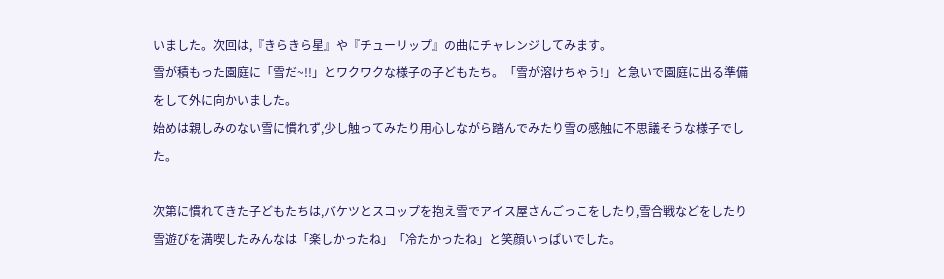いました。次回は,『きらきら星』や『チューリップ』の曲にチャレンジしてみます。
雪が積もった園庭に「雪だ~!!」とワクワクな様子の子どもたち。「雪が溶けちゃう!」と急いで園庭に出る準備をして外に向かいました。
始めは親しみのない雪に慣れず,少し触ってみたり用心しながら踏んでみたり雪の感触に不思議そうな様子でした。

次第に慣れてきた子どもたちは,バケツとスコップを抱え雪でアイス屋さんごっこをしたり,雪合戦などをしたり雪遊びを満喫したみんなは「楽しかったね」「冷たかったね」と笑顔いっぱいでした。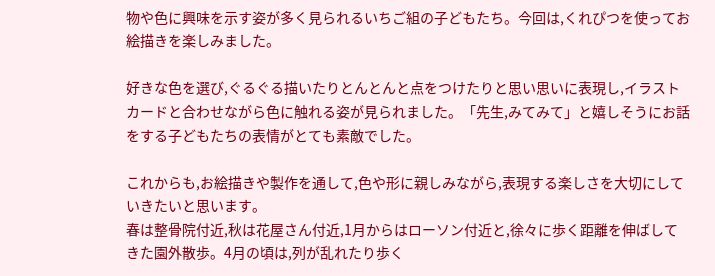物や色に興味を示す姿が多く見られるいちご組の子どもたち。今回は,くれぴつを使ってお絵描きを楽しみました。

好きな色を選び,ぐるぐる描いたりとんとんと点をつけたりと思い思いに表現し,イラストカードと合わせながら色に触れる姿が見られました。「先生,みてみて」と嬉しそうにお話をする子どもたちの表情がとても素敵でした。

これからも,お絵描きや製作を通して,色や形に親しみながら,表現する楽しさを大切にしていきたいと思います。
春は整骨院付近,秋は花屋さん付近,1月からはローソン付近と,徐々に歩く距離を伸ばしてきた園外散歩。4月の頃は,列が乱れたり歩く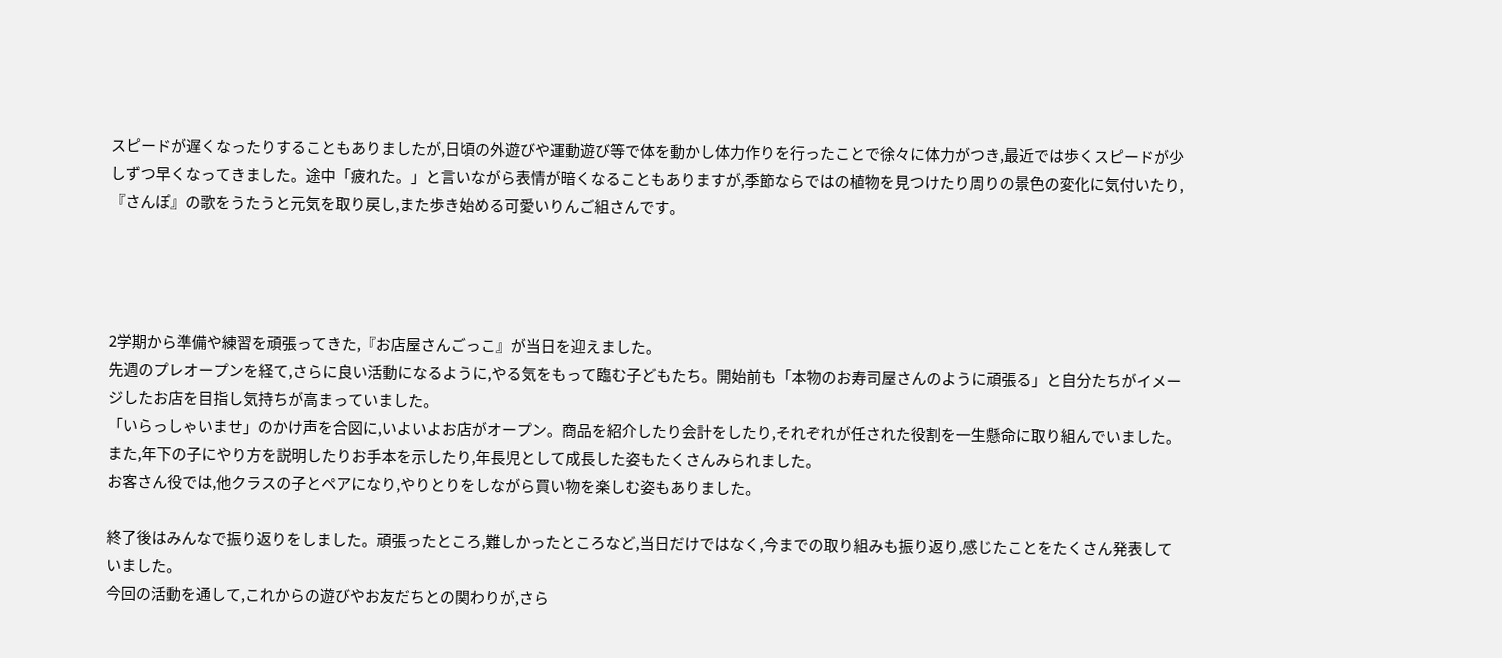スピードが遅くなったりすることもありましたが,日頃の外遊びや運動遊び等で体を動かし体力作りを行ったことで徐々に体力がつき,最近では歩くスピードが少しずつ早くなってきました。途中「疲れた。」と言いながら表情が暗くなることもありますが,季節ならではの植物を見つけたり周りの景色の変化に気付いたり,『さんぽ』の歌をうたうと元気を取り戻し,また歩き始める可愛いりんご組さんです。




2学期から準備や練習を頑張ってきた,『お店屋さんごっこ』が当日を迎えました。
先週のプレオープンを経て,さらに良い活動になるように,やる気をもって臨む子どもたち。開始前も「本物のお寿司屋さんのように頑張る」と自分たちがイメージしたお店を目指し気持ちが高まっていました。
「いらっしゃいませ」のかけ声を合図に,いよいよお店がオープン。商品を紹介したり会計をしたり,それぞれが任された役割を一生懸命に取り組んでいました。また,年下の子にやり方を説明したりお手本を示したり,年長児として成長した姿もたくさんみられました。
お客さん役では,他クラスの子とペアになり,やりとりをしながら買い物を楽しむ姿もありました。

終了後はみんなで振り返りをしました。頑張ったところ,難しかったところなど,当日だけではなく,今までの取り組みも振り返り,感じたことをたくさん発表していました。
今回の活動を通して,これからの遊びやお友だちとの関わりが,さら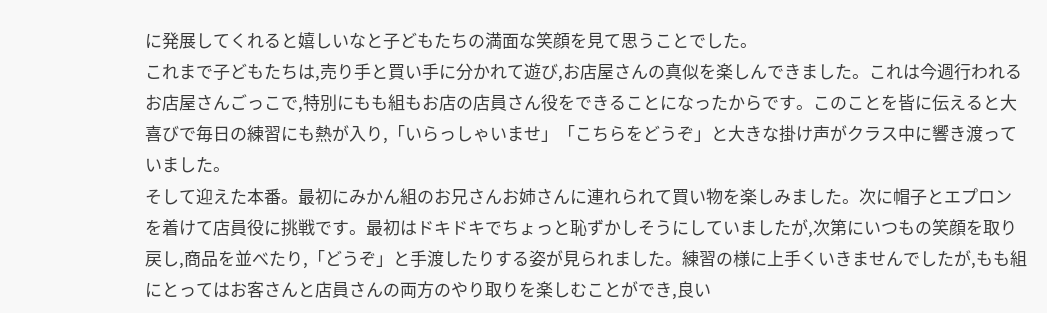に発展してくれると嬉しいなと子どもたちの満面な笑顔を見て思うことでした。
これまで子どもたちは,売り手と買い手に分かれて遊び,お店屋さんの真似を楽しんできました。これは今週行われるお店屋さんごっこで,特別にもも組もお店の店員さん役をできることになったからです。このことを皆に伝えると大喜びで毎日の練習にも熱が入り,「いらっしゃいませ」「こちらをどうぞ」と大きな掛け声がクラス中に響き渡っていました。
そして迎えた本番。最初にみかん組のお兄さんお姉さんに連れられて買い物を楽しみました。次に帽子とエプロンを着けて店員役に挑戦です。最初はドキドキでちょっと恥ずかしそうにしていましたが,次第にいつもの笑顔を取り戻し,商品を並べたり,「どうぞ」と手渡したりする姿が見られました。練習の様に上手くいきませんでしたが,もも組にとってはお客さんと店員さんの両方のやり取りを楽しむことができ,良い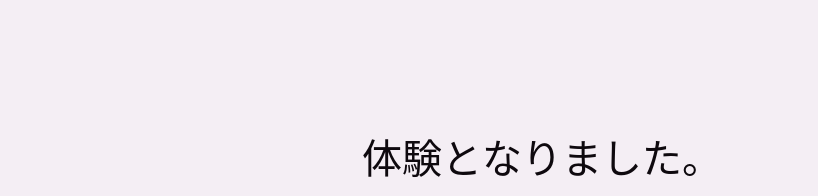体験となりました。